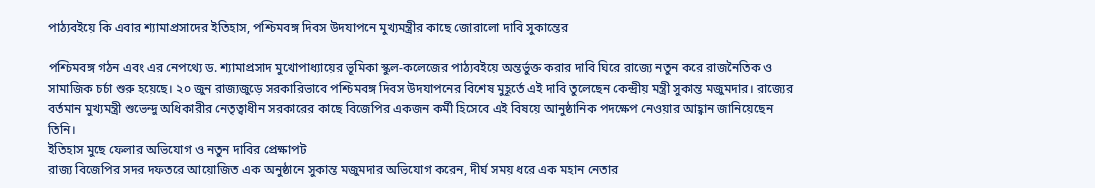পাঠ্যবইয়ে কি এবার শ্যামাপ্রসাদের ইতিহাস, পশ্চিমবঙ্গ দিবস উদযাপনে মুখ্যমন্ত্রীর কাছে জোরালো দাবি সুকান্তের

পশ্চিমবঙ্গ গঠন এবং এর নেপথ্যে ড. শ্যামাপ্রসাদ মুখোপাধ্যায়ের ভূমিকা স্কুল-কলেজের পাঠ্যবইয়ে অন্তর্ভুক্ত করার দাবি ঘিরে রাজ্যে নতুন করে রাজনৈতিক ও সামাজিক চর্চা শুরু হয়েছে। ২০ জুন রাজ্যজুড়ে সরকারিভাবে পশ্চিমবঙ্গ দিবস উদযাপনের বিশেষ মুহূর্তে এই দাবি তুলেছেন কেন্দ্রীয় মন্ত্রী সুকান্ত মজুমদার। রাজ্যের বর্তমান মুখ্যমন্ত্রী শুভেন্দু অধিকারীর নেতৃত্বাধীন সরকারের কাছে বিজেপির একজন কর্মী হিসেবে এই বিষয়ে আনুষ্ঠানিক পদক্ষেপ নেওয়ার আহ্বান জানিয়েছেন তিনি।
ইতিহাস মুছে ফেলার অভিযোগ ও নতুন দাবির প্রেক্ষাপট
রাজ্য বিজেপির সদর দফতরে আয়োজিত এক অনুষ্ঠানে সুকান্ত মজুমদার অভিযোগ করেন, দীর্ঘ সময় ধরে এক মহান নেতার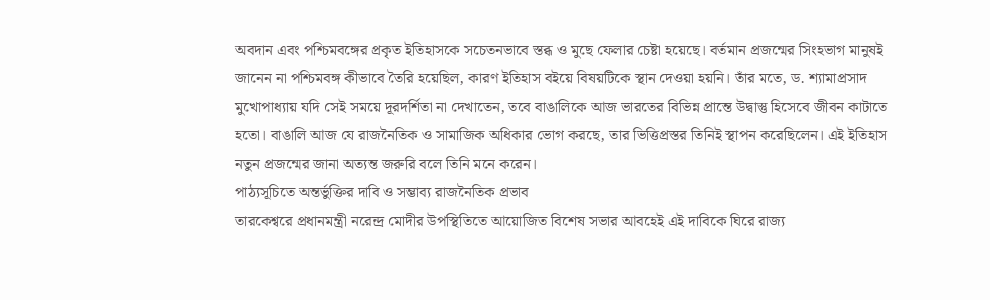অবদান এবং পশ্চিমবঙ্গের প্রকৃত ইতিহাসকে সচেতনভাবে স্তব্ধ ও মুছে ফেলার চেষ্টা হয়েছে। বর্তমান প্রজন্মের সিংহভাগ মানুষই জানেন না পশ্চিমবঙ্গ কীভাবে তৈরি হয়েছিল, কারণ ইতিহাস বইয়ে বিষয়টিকে স্থান দেওয়া হয়নি। তাঁর মতে, ড. শ্যামাপ্রসাদ মুখোপাধ্যায় যদি সেই সময়ে দূরদর্শিতা না দেখাতেন, তবে বাঙালিকে আজ ভারতের বিভিন্ন প্রান্তে উদ্বাস্তু হিসেবে জীবন কাটাতে হতো। বাঙালি আজ যে রাজনৈতিক ও সামাজিক অধিকার ভোগ করছে, তার ভিত্তিপ্রস্তর তিনিই স্থাপন করেছিলেন। এই ইতিহাস নতুন প্রজন্মের জানা অত্যন্ত জরুরি বলে তিনি মনে করেন।
পাঠ্যসূচিতে অন্তর্ভুক্তির দাবি ও সম্ভাব্য রাজনৈতিক প্রভাব
তারকেশ্বরে প্রধানমন্ত্রী নরেন্দ্র মোদীর উপস্থিতিতে আয়োজিত বিশেষ সভার আবহেই এই দাবিকে ঘিরে রাজ্য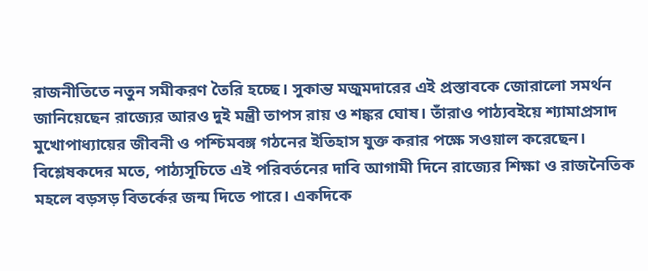রাজনীতিতে নতুন সমীকরণ তৈরি হচ্ছে। সুকান্ত মজুমদারের এই প্রস্তাবকে জোরালো সমর্থন জানিয়েছেন রাজ্যের আরও দুই মন্ত্রী তাপস রায় ও শঙ্কর ঘোষ। তাঁরাও পাঠ্যবইয়ে শ্যামাপ্রসাদ মুখোপাধ্যায়ের জীবনী ও পশ্চিমবঙ্গ গঠনের ইতিহাস যুক্ত করার পক্ষে সওয়াল করেছেন।
বিশ্লেষকদের মতে, পাঠ্যসূচিতে এই পরিবর্তনের দাবি আগামী দিনে রাজ্যের শিক্ষা ও রাজনৈতিক মহলে বড়সড় বিতর্কের জন্ম দিতে পারে। একদিকে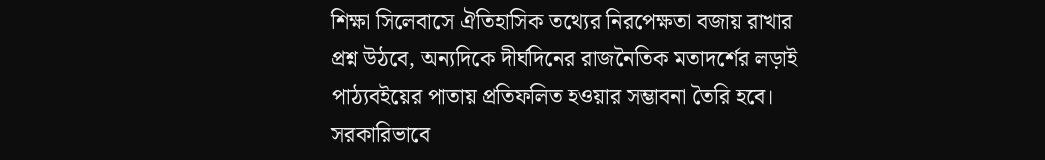শিক্ষা সিলেবাসে ঐতিহাসিক তথ্যের নিরপেক্ষতা বজায় রাখার প্রশ্ন উঠবে, অন্যদিকে দীর্ঘদিনের রাজনৈতিক মতাদর্শের লড়াই পাঠ্যবইয়ের পাতায় প্রতিফলিত হওয়ার সম্ভাবনা তৈরি হবে। সরকারিভাবে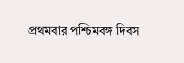প্রথমবার পশ্চিমবঙ্গ দিবস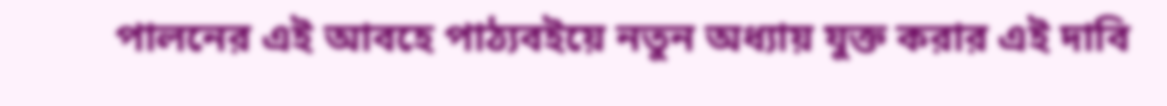পালনের এই আবহে পাঠ্যবইয়ে নতুন অধ্যায় যুক্ত করার এই দাবি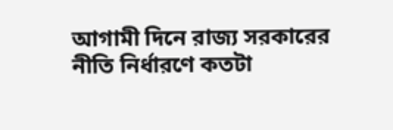আগামী দিনে রাজ্য সরকারের নীতি নির্ধারণে কতটা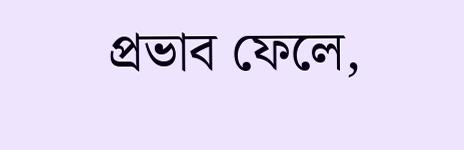প্রভাব ফেলে,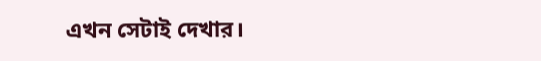এখন সেটাই দেখার।